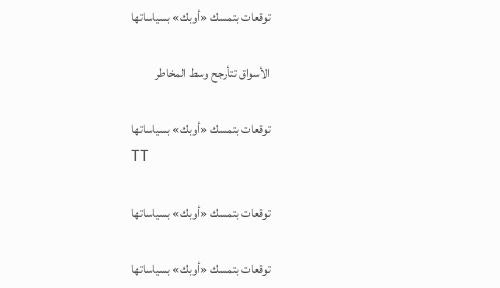توقعات بتمسك «أوبك» بسياساتها

الأسواق تتأرجح وسط المخاطر

توقعات بتمسك «أوبك» بسياساتها
TT

توقعات بتمسك «أوبك» بسياساتها

توقعات بتمسك «أوبك» بسياساتها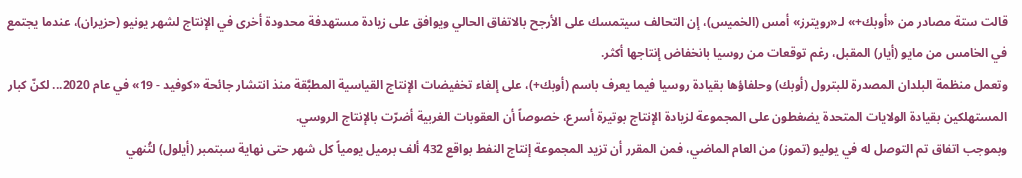قالت ستة مصادر من «أوبك+» لـ«رويترز» أمس (الخميس)، إن التحالف سيتمسك على الأرجح بالاتفاق الحالي ويوافق على زيادة مستهدفة محدودة أخرى في الإنتاج لشهر يونيو (حزيران)، عندما يجتمع في الخامس من مايو (أيار) المقبل، رغم توقعات من روسيا بانخفاض إنتاجها أكثر.
وتعمل منظمة البلدان المصدرة للبترول (أوبك) وحلفاؤها بقيادة روسيا فيما يعرف باسم (أوبك+)، على إلغاء تخفيضات الإنتاج القياسية المطبَّقة منذ انتشار جائحة «كوفيد - 19» في عام 2020... لكنّ كبار المستهلكين بقيادة الولايات المتحدة يضغطون على المجموعة لزيادة الإنتاج بوتيرة أسرع، خصوصاً أن العقوبات الغربية أضرّت بالإنتاج الروسي.
وبموجب اتفاق تم التوصل له في يوليو (تموز) من العام الماضي، فمن المقرر أن تزيد المجموعة إنتاج النفط بواقع 432 ألف برميل يومياً كل شهر حتى نهاية سبتمبر (أيلول) لتُنهي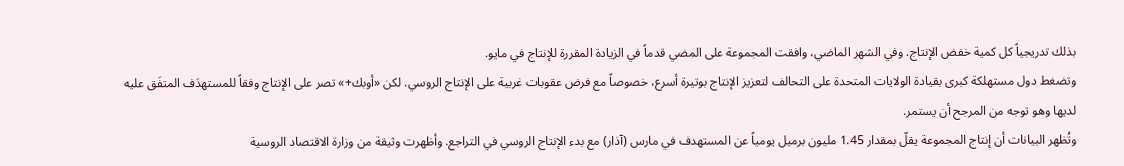بذلك تدريجياً كل كمية خفض الإنتاج. وفي الشهر الماضي، وافقت المجموعة على المضي قدماً في الزيادة المقررة للإنتاج في مايو.
وتضغط دول مستهلكة كبرى بقيادة الولايات المتحدة على التحالف لتعزيز الإنتاج بوتيرة أسرع، خصوصاً مع فرض عقوبات غربية على الإنتاج الروسي. لكن «أوبك+» تصر على الإنتاج وفقاً للمستهدَف المتفَق عليه لديها وهو توجه من المرجح أن يستمر.
وتُظهر البيانات أن إنتاج المجموعة يقلّ بمقدار 1.45 مليون برميل يومياً عن المستهدف في مارس (آذار) مع بدء الإنتاج الروسي في التراجع. وأظهرت وثيقة من وزارة الاقتصاد الروسية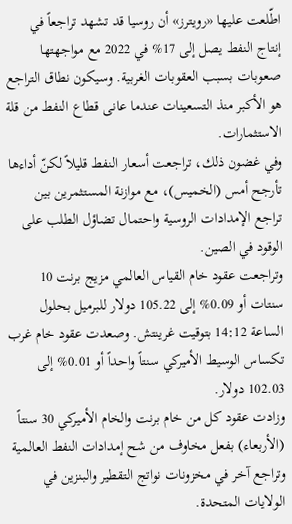اطّلعت عليها «رويترز» أن روسيا قد تشهد تراجعاً في إنتاج النفط يصل إلى 17% في 2022 مع مواجهتها صعوبات بسبب العقوبات الغربية. وسيكون نطاق التراجع هو الأكبر منذ التسعينات عندما عانى قطاع النفط من قلة الاستثمارات.
وفي غضون ذلك، تراجعت أسعار النفط قليلاً لكنّ أداءها تأرجح أمس (الخميس)، مع موازنة المستثمرين بين تراجع الإمدادات الروسية واحتمال تضاؤل الطلب على الوقود في الصين.
وتراجعت عقود خام القياس العالمي مزيج برنت 10 سنتات أو 0.09% إلى 105.22 دولار للبرميل بحلول الساعة 14:12 بتوقيت غرينتش. وصعدت عقود خام غرب تكساس الوسيط الأميركي سنتاً واحداً أو 0.01% إلى 102.03 دولار.
وزادت عقود كل من خام برنت والخام الأميركي 30 سنتاً (الأربعاء) بفعل مخاوف من شح إمدادات النفط العالمية وتراجع آخر في مخزونات نواتج التقطير والبنزين في الولايات المتحدة.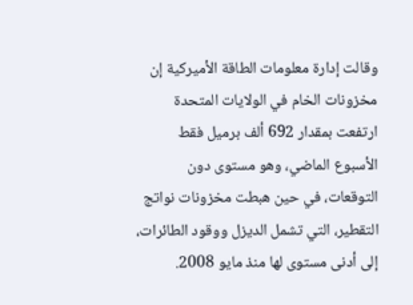وقالت إدارة معلومات الطاقة الأميركية إن مخزونات الخام في الولايات المتحدة ارتفعت بمقدار 692 ألف برميل فقط الأسبوع الماضي، وهو مستوى دون التوقعات، في حين هبطت مخزونات نواتج التقطير، التي تشمل الديزل ووقود الطائرات، إلى أدنى مستوى لها منذ مايو 2008.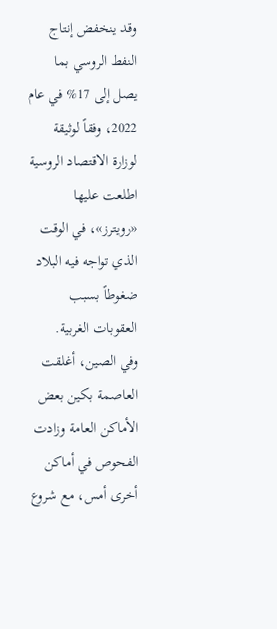وقد ينخفض إنتاج النفط الروسي بما يصل إلى 17% في عام 2022، وفقاً لوثيقة لوزارة الاقتصاد الروسية اطلعت عليها «رويترز»، في الوقت الذي تواجه فيه البلاد ضغوطاً بسبب العقوبات الغربية.
وفي الصين، أغلقت العاصمة بكين بعض الأماكن العامة وزادت الفحوص في أماكن أخرى أمس، مع شروع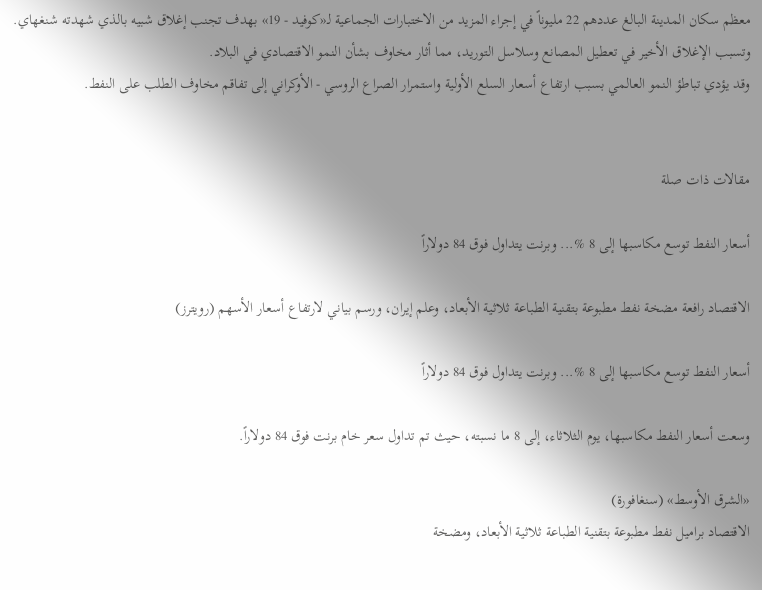معظم سكان المدينة البالغ عددهم 22 مليوناً في إجراء المزيد من الاختبارات الجماعية لـ«كوفيد - 19» بهدف تجنب إغلاق شبيه بالذي شهدته شنغهاي. وتسبب الإغلاق الأخير في تعطيل المصانع وسلاسل التوريد، مما أثار مخاوف بشأن النمو الاقتصادي في البلاد.
وقد يؤدي تباطؤ النمو العالمي بسبب ارتفاع أسعار السلع الأولية واستمرار الصراع الروسي - الأوكراني إلى تفاقم مخاوف الطلب على النفط.


مقالات ذات صلة

أسعار النفط توسع مكاسبها إلى 8 %... وبرنت يتداول فوق 84 دولاراً

الاقتصاد رافعة مضخة نفط مطبوعة بتقنية الطباعة ثلاثية الأبعاد، وعلم إيران، ورسم بياني لارتفاع أسعار الأسهم (رويترز)

أسعار النفط توسع مكاسبها إلى 8 %... وبرنت يتداول فوق 84 دولاراً

وسعت أسعار النفط مكاسبها، يوم الثلاثاء، إلى 8 ما نسبته، حيث تم تداول سعر خام برنت فوق 84 دولاراً.

«الشرق الأوسط» (سنغافورة)
الاقتصاد براميل نفط مطبوعة بتقنية الطباعة ثلاثية الأبعاد، ومضخة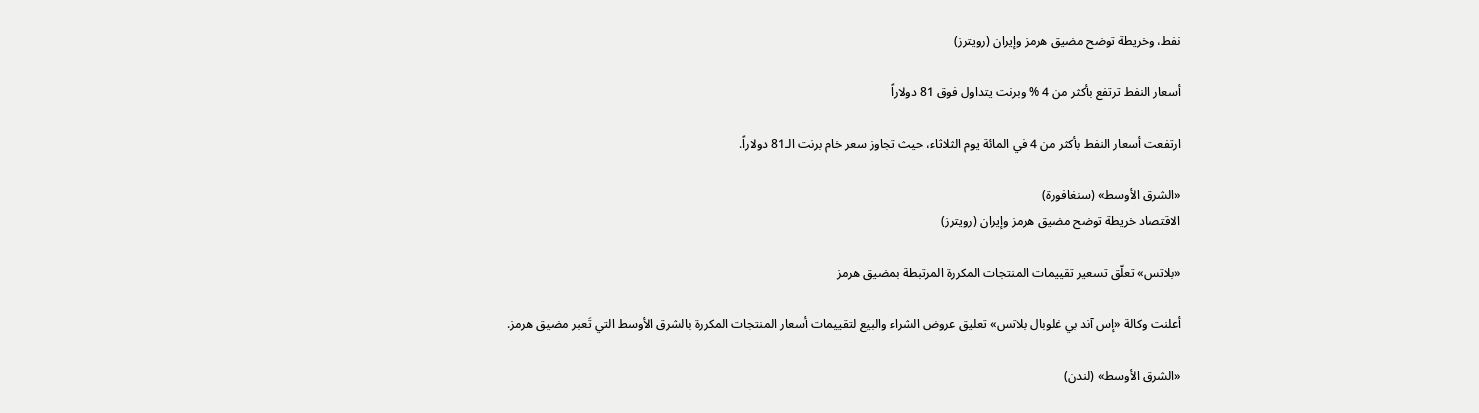نفط، وخريطة توضح مضيق هرمز وإيران (رويترز)

أسعار النفط ترتفع بأكثر من 4 % وبرنت يتداول فوق 81 دولاراً

ارتفعت أسعار النفط بأكثر من 4 في المائة يوم الثلاثاء، حيث تجاوز سعر خام برنت الـ81 دولاراً.

«الشرق الأوسط» (سنغافورة)
الاقتصاد خريطة توضح مضيق هرمز وإيران (رويترز)

«بلاتس» تعلّق تسعير تقييمات المنتجات المكررة المرتبطة بمضيق هرمز

أعلنت وكالة «إس آند بي غلوبال بلاتس» تعليق عروض الشراء والبيع لتقييمات أسعار المنتجات المكررة بالشرق الأوسط التي تَعبر مضيق هرمز.

«الشرق الأوسط» (لندن)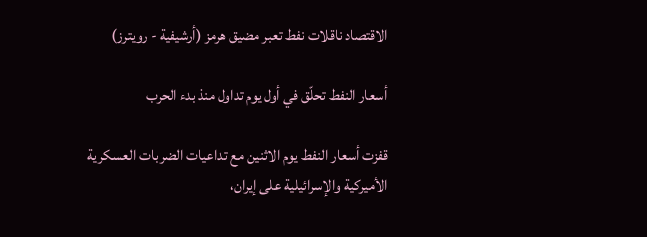الاقتصاد ناقلات نفط تعبر مضيق هرمز (أرشيفية - رويترز)

أسعار النفط تحلّق في أول يوم تداول منذ بدء الحرب

قفزت أسعار النفط يوم الاثنين مع تداعيات الضربات العسكرية الأميركية والإسرائيلية على إيران،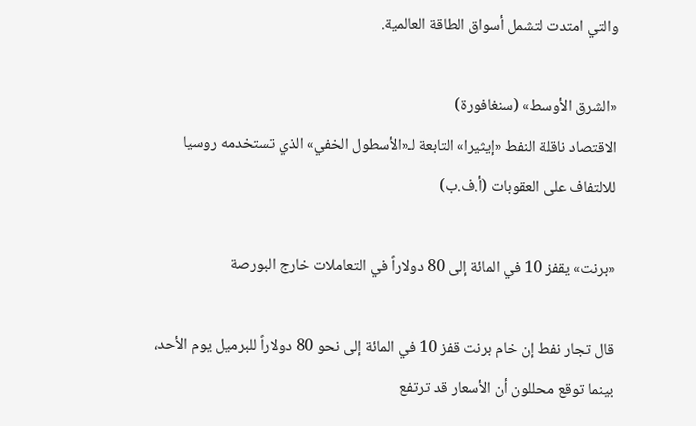والتي امتدت لتشمل أسواق الطاقة العالمية.

«الشرق الأوسط» (سنغافورة)
الاقتصاد ناقلة النفط «إيثيرا» التابعة لـ«الأسطول الخفي» الذي تستخدمه روسيا للالتفاف على العقوبات (أ.ف.ب)

«برنت» يقفز 10 في المائة إلى 80 دولاراً في التعاملات خارج البورصة

قال تجار نفط إن خام برنت قفز 10 في المائة إلى نحو 80 دولاراً للبرميل يوم الأحد، بينما توقع محللون أن الأسعار قد ترتفع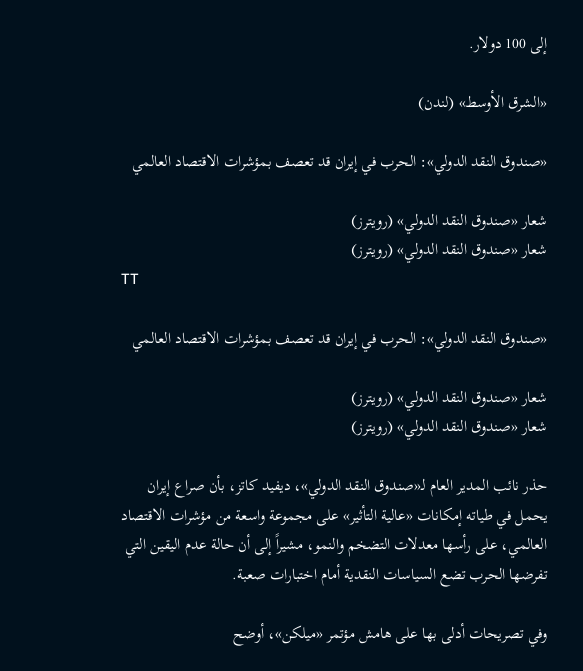إلى 100 دولار.

«الشرق الأوسط» (لندن)

«صندوق النقد الدولي»: الحرب في إيران قد تعصف بمؤشرات الاقتصاد العالمي

شعار «صندوق النقد الدولي» (رويترز)
شعار «صندوق النقد الدولي» (رويترز)
TT

«صندوق النقد الدولي»: الحرب في إيران قد تعصف بمؤشرات الاقتصاد العالمي

شعار «صندوق النقد الدولي» (رويترز)
شعار «صندوق النقد الدولي» (رويترز)

حذر نائب المدير العام لـ«صندوق النقد الدولي»، ديفيد كاتز، بأن صراع إيران يحمل في طياته إمكانات «عالية التأثير» على مجموعة واسعة من مؤشرات الاقتصاد العالمي، على رأسها معدلات التضخم والنمو، مشيراً إلى أن حالة عدم اليقين التي تفرضها الحرب تضع السياسات النقدية أمام اختبارات صعبة.

وفي تصريحات أدلى بها على هامش مؤتمر «ميلكن»، أوضح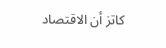كاتز أن الاقتصاد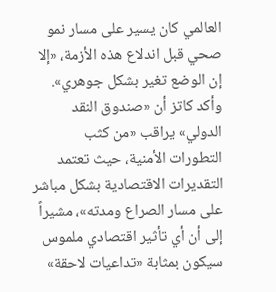العالمي كان يسير على مسار نمو صحي قبل اندلاع هذه الأزمة، «إلا إن الوضع تغير بشكل جوهري». وأكد كاتز أن «صندوق النقد الدولي» يراقب «من كثب التطورات الأمنية، حيث تعتمد التقديرات الاقتصادية بشكل مباشر على مسار الصراع ومدته»، مشيراً إلى أن أي تأثير اقتصادي ملموس سيكون بمثابة «تداعيات لاحقة»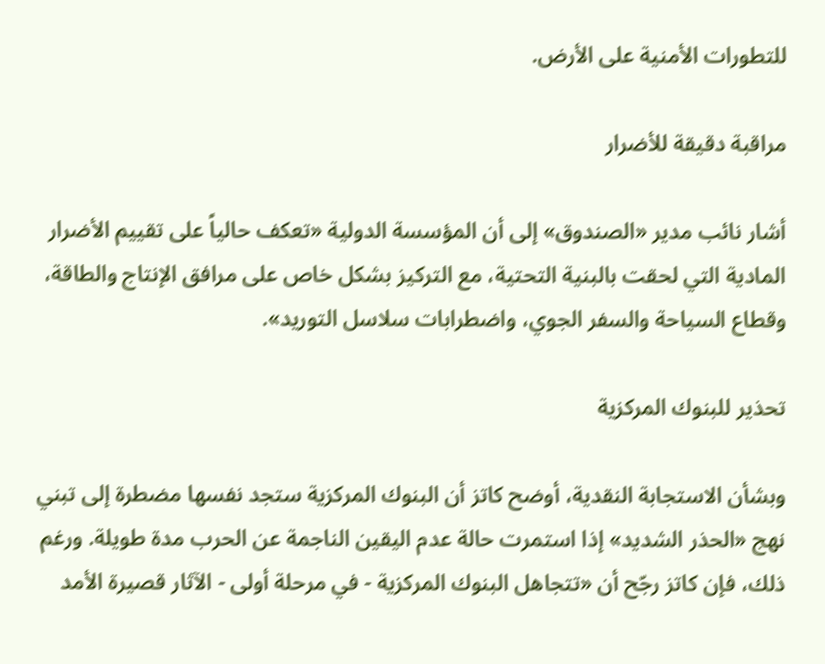للتطورات الأمنية على الأرض.

مراقبة دقيقة للأضرار

أشار نائب مدير «الصندوق» إلى أن المؤسسة الدولية «تعكف حالياً على تقييم الأضرار المادية التي لحقت بالبنية التحتية، مع التركيز بشكل خاص على مرافق الإنتاج والطاقة، وقطاع السياحة والسفر الجوي، واضطرابات سلاسل التوريد».

تحذير للبنوك المركزية

وبشأن الاستجابة النقدية، أوضح كاتز أن البنوك المركزية ستجد نفسها مضطرة إلى تبني نهج «الحذر الشديد» إذا استمرت حالة عدم اليقين الناجمة عن الحرب مدة طويلة. ورغم ذلك، فإن كاتز رجّح أن «تتجاهل البنوك المركزية - في مرحلة أولى - الآثار قصيرة الأمد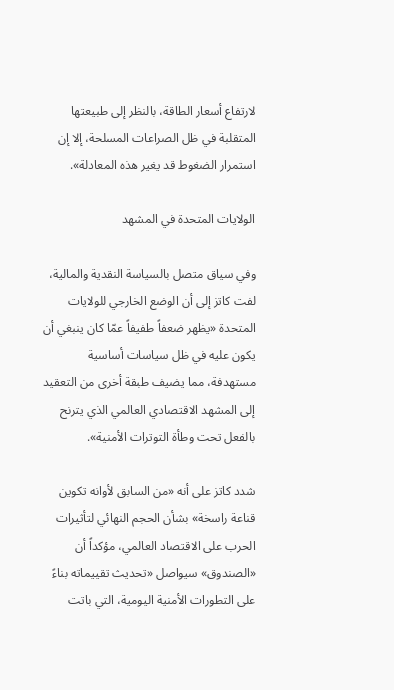لارتفاع أسعار الطاقة، بالنظر إلى طبيعتها المتقلبة في ظل الصراعات المسلحة، إلا إن استمرار الضغوط قد يغير هذه المعادلة».

الولايات المتحدة في المشهد

وفي سياق متصل بالسياسة النقدية والمالية، لفت كاتز إلى أن الوضع الخارجي للولايات المتحدة «يظهر ضعفاً طفيفاً عمّا كان ينبغي أن يكون عليه في ظل سياسات أساسية مستهدفة، مما يضيف طبقة أخرى من التعقيد إلى المشهد الاقتصادي العالمي الذي يترنح بالفعل تحت وطأة التوترات الأمنية».

شدد كاتز على أنه «من السابق لأوانه تكوين قناعة راسخة» بشأن الحجم النهائي لتأثيرات الحرب على الاقتصاد العالمي، مؤكداً أن «الصندوق» سيواصل «تحديث تقييماته بناءً على التطورات الأمنية اليومية، التي باتت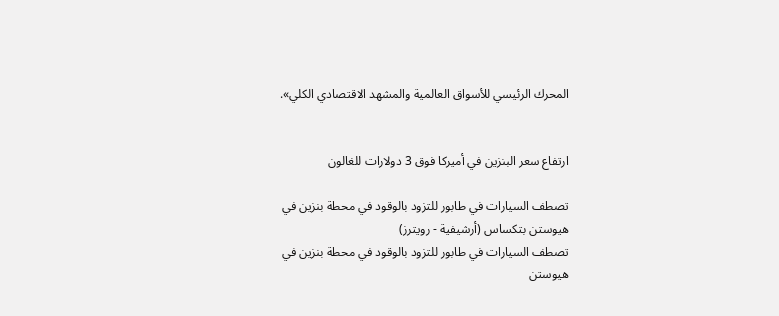المحرك الرئيسي للأسواق العالمية والمشهد الاقتصادي الكلي».


ارتفاع سعر البنزين في أميركا فوق 3 دولارات للغالون

تصطف السيارات في طابور للتزود بالوقود في محطة بنزين في هيوستن بتكساس (أرشيفية - رويترز)
تصطف السيارات في طابور للتزود بالوقود في محطة بنزين في هيوستن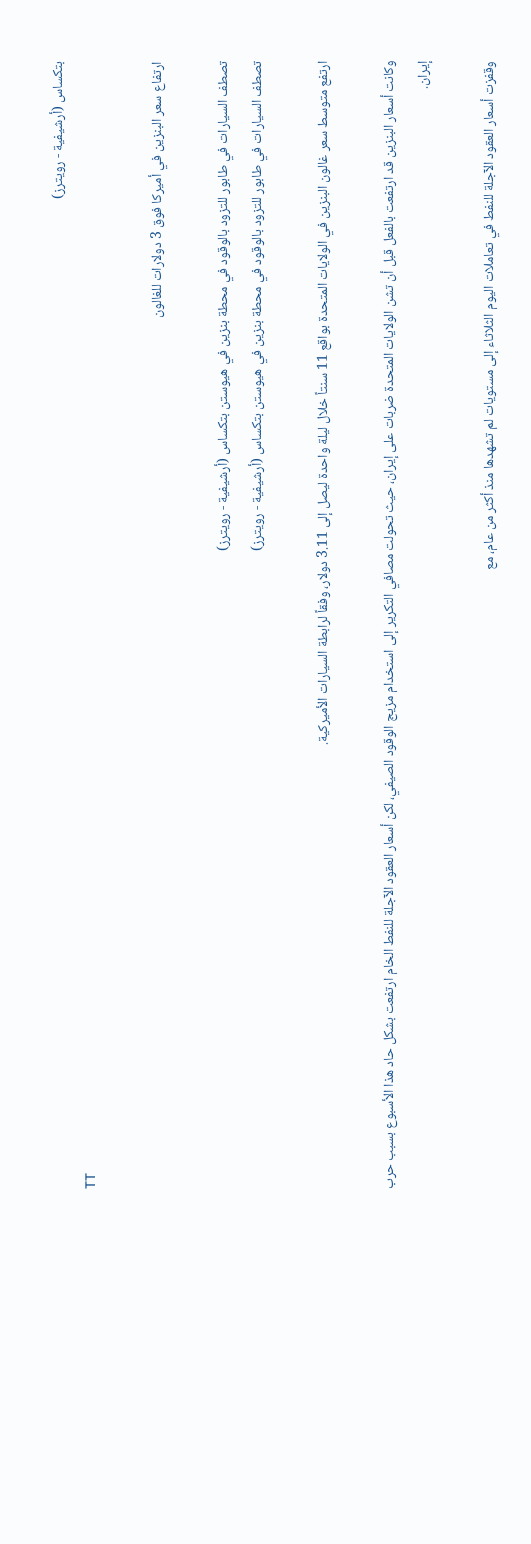بتكساس (أرشيفية - رويترز)
TT

ارتفاع سعر البنزين في أميركا فوق 3 دولارات للغالون

تصطف السيارات في طابور للتزود بالوقود في محطة بنزين في هيوستن بتكساس (أرشيفية - رويترز)
تصطف السيارات في طابور للتزود بالوقود في محطة بنزين في هيوستن بتكساس (أرشيفية - رويترز)

ارتفع متوسط سعر غالون البنزين في الولايات المتحدة بواقع 11 سنتاً خلال ليلة واحدة ليصل إلى 3.11 دولار، وفقاً لرابطة السيارات الأميركية.

وكانت أسعار البنزين قد ارتفعت بالفعل قبل أن تشن الولايات المتحدة ضربات على إيران، حيث تحولت مصافي التكرير إلى استخدام مزيج الوقود الصيفي، لكن أسعار العقود الآجلة للنفط الخام ارتفعت بشكل حاد هذا الأسبوع بسبب حرب إيران.

وقفزت أسعار العقود الآجلة للنفط في تعاملات اليوم الثلاثاء إلى مستويات لم تشهدها منذ أكثر من عام، مع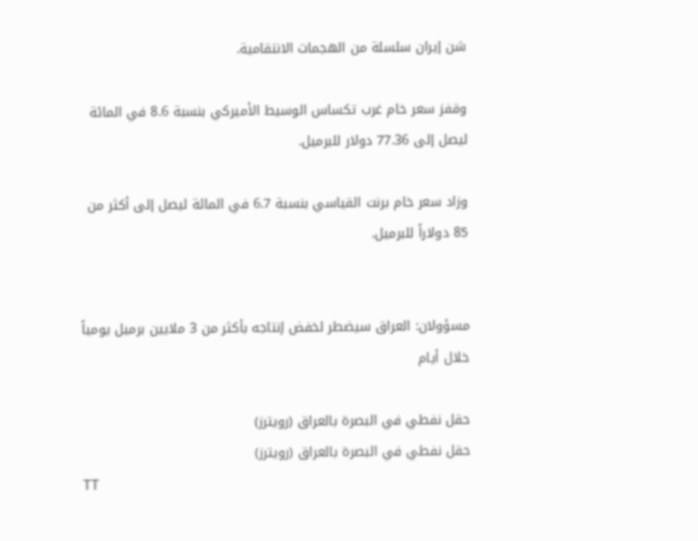شن إيران سلسلة من الهجمات الانتقامية.

وقفز سعر خام غرب تكساس الوسيط الأميركي بنسبة 8.6 في المائة ليصل إلى 77.36 دولار للبرميل.

وزاد سعر خام برنت القياسي بنسبة 6.7 في المائة ليصل إلى أكثر من 85 دولاراً للبرميل.


مسؤولان: العراق سيضطر لخفض إنتاجه بأكثر من 3 ملايين برميل يومياً خلال أيام

حقل نفطي في البصرة بالعراق (رويترز)
حقل نفطي في البصرة بالعراق (رويترز)
TT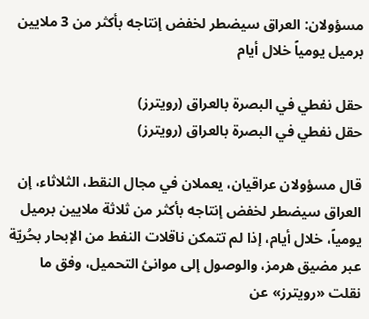مسؤولان: العراق سيضطر لخفض إنتاجه بأكثر من 3 ملايين برميل يومياً خلال أيام

حقل نفطي في البصرة بالعراق (رويترز)
حقل نفطي في البصرة بالعراق (رويترز)

قال مسؤولان عراقيان، يعملان في مجال النقط، الثلاثاء، إن العراق سيضطر لخفض إنتاجه بأكثر من ثلاثة ملايين برميل يومياً، خلال أيام، إذا لم تتمكن ناقلات النفط من الإبحار بحُريّة عبر مضيق هرمز، والوصول إلى موانئ التحميل، وفق ما نقلت «رويترز» عن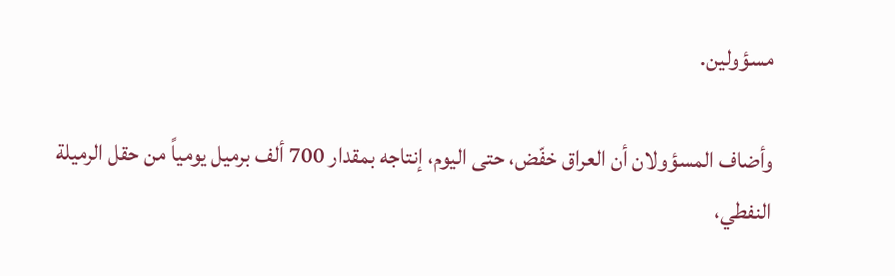مسؤولين.

وأضاف المسؤولان أن العراق خفّض، حتى اليوم، إنتاجه بمقدار 700 ألف برميل يومياً من حقل الرميلة النفطي،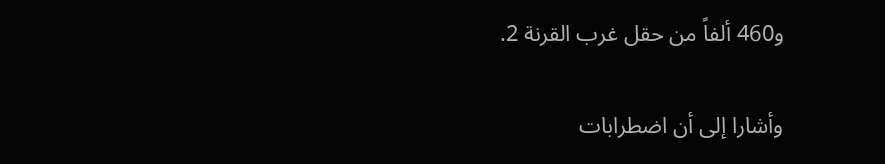و460 ألفاً من حقل غرب القرنة 2.

وأشارا إلى أن اضطرابات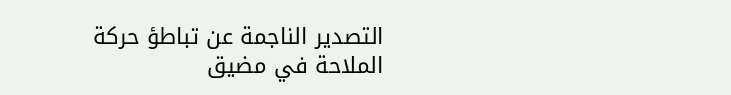التصدير الناجمة عن تباطؤ حركة الملاحة في مضيق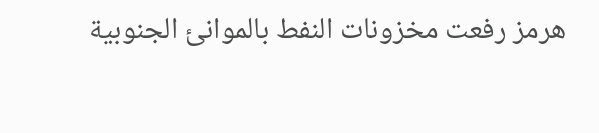هرمز رفعت مخزونات النفط بالموانئ الجنوبية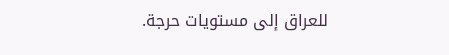للعراق إلى مستويات حرجة.